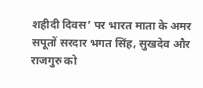शहीदी दिवस’ पर भारत माता के अमर सपूतों सरदार भगत सिंह, सुखदेव और राजगुरु को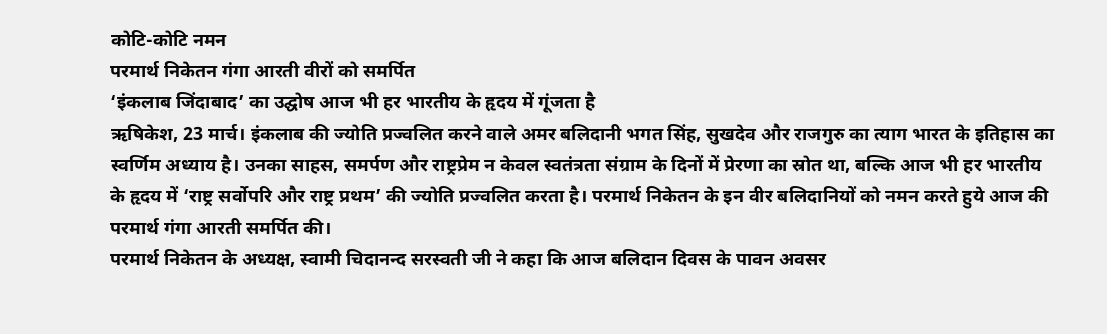कोटि-कोटि नमन
परमार्थ निकेतन गंगा आरती वीरों को समर्पित
‘इंकलाब जिंदाबाद’ का उद्घोष आज भी हर भारतीय के हृदय में गूंजता है
ऋषिकेश, 23 मार्च। इंकलाब की ज्योति प्रज्वलित करने वाले अमर बलिदानी भगत सिंह, सुखदेव और राजगुरु का त्याग भारत के इतिहास का स्वर्णिम अध्याय है। उनका साहस, समर्पण और राष्ट्रप्रेम न केवल स्वतंत्रता संग्राम के दिनों में प्रेरणा का स्रोत था, बल्कि आज भी हर भारतीय के हृदय में ‘राष्ट्र सर्वोपरि और राष्ट्र प्रथम’ की ज्योति प्रज्वलित करता है। परमार्थ निकेतन के इन वीर बलिदानियों को नमन करते हुये आज की परमार्थ गंगा आरती समर्पित की।
परमार्थ निकेतन के अध्यक्ष, स्वामी चिदानन्द सरस्वती जी ने कहा कि आज बलिदान दिवस के पावन अवसर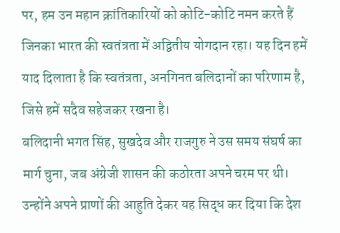पर, हम उन महान क्रांतिकारियों को कोटि-कोटि नमन करते हैं जिनका भारत की स्वतंत्रता में अद्वितीय योगदान रहा। यह दिन हमें याद दिलाता है कि स्वतंत्रता, अनगिनत बलिदानों का परिणाम है, जिसे हमें सदैव सहेजकर रखना है।
बलिदानी भगत सिंह, सुखदेव और राजगुरु ने उस समय संघर्ष का मार्ग चुना, जब अंग्रेजी शासन की कठोरता अपने चरम पर थी। उन्होंने अपने प्राणों की आहुति देकर यह सिद्ध कर दिया कि देश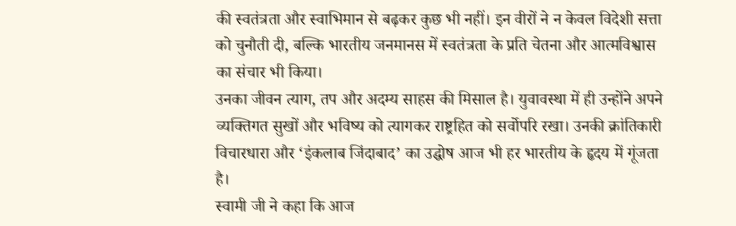की स्वतंत्रता और स्वाभिमान से बढ़कर कुछ भी नहीं। इन वीरों ने न केवल विदेशी सत्ता को चुनौती दी, बल्कि भारतीय जनमानस में स्वतंत्रता के प्रति चेतना और आत्मविश्वास का संचार भी किया।
उनका जीवन त्याग, तप और अदम्य साहस की मिसाल है। युवावस्था में ही उन्होंने अपने व्यक्तिगत सुखों और भविष्य को त्यागकर राष्ट्रहित को सर्वोपरि रखा। उनकी क्रांतिकारी विचारधारा और ‘इंकलाब जिंदाबाद’ का उद्घोष आज भी हर भारतीय के हृदय में गूंजता है।
स्वामी जी ने कहा कि आज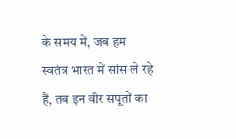के समय में, जब हम स्वतंत्र भारत में सांस ले रहे हैं, तब इन वीर सपूतों का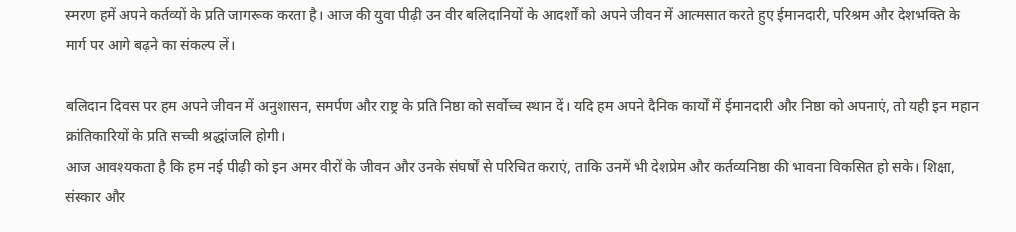स्मरण हमें अपने कर्तव्यों के प्रति जागरूक करता है। आज की युवा पीढ़ी उन वीर बलिदानियों के आदर्शों को अपने जीवन में आत्मसात करते हुए ईमानदारी, परिश्रम और देशभक्ति के मार्ग पर आगे बढ़ने का संकल्प लें।

बलिदान दिवस पर हम अपने जीवन में अनुशासन, समर्पण और राष्ट्र के प्रति निष्ठा को सर्वोच्च स्थान दें। यदि हम अपने दैनिक कार्यों में ईमानदारी और निष्ठा को अपनाएं, तो यही इन महान क्रांतिकारियों के प्रति सच्ची श्रद्धांजलि होगी।
आज आवश्यकता है कि हम नई पीढ़ी को इन अमर वीरों के जीवन और उनके संघर्षों से परिचित कराएं, ताकि उनमें भी देशप्रेम और कर्तव्यनिष्ठा की भावना विकसित हो सके। शिक्षा, संस्कार और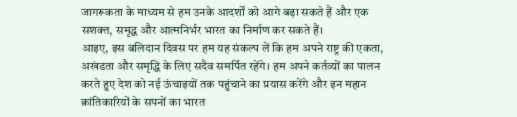जागरूकता के माध्यम से हम उनके आदर्शों को आगे बढ़ा सकते हैं और एक सशक्त, समृद्ध और आत्मनिर्भर भारत का निर्माण कर सकते हैं।
आइए, इस बलिदान दिवस पर हम यह संकल्प लें कि हम अपने राष्ट्र की एकता, अखंडता और समृद्धि के लिए सदैव समर्पित रहेंगे। हम अपने कर्तव्यों का पालन करते हुए देश को नई ऊंचाइयों तक पहुंचाने का प्रयास करेंगे और इन महान क्रांतिकारियों के सपनों का भारत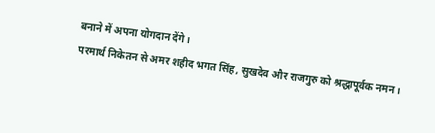बनाने में अपना योगदान देंगे।
परमार्थ निकेतन से अमर शहीद भगत सिंह, सुखदेव और राजगुरु को श्रद्धापूर्वक नमन।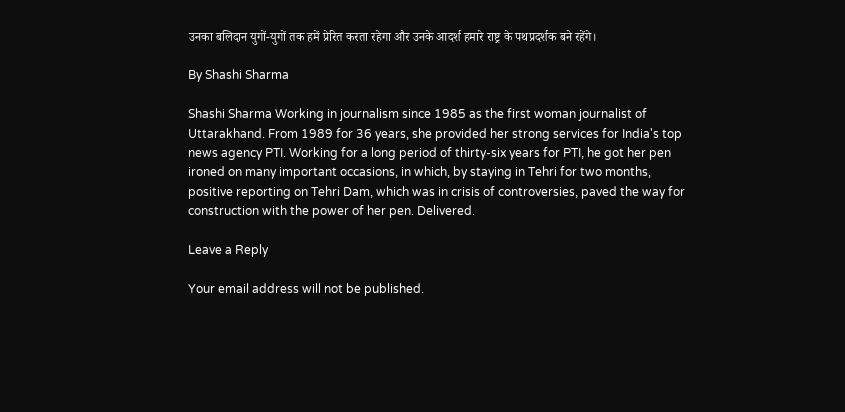उनका बलिदान युगों-युगों तक हमें प्रेरित करता रहेगा और उनके आदर्श हमारे राष्ट्र के पथप्रदर्शक बने रहेंगे।

By Shashi Sharma

Shashi Sharma Working in journalism since 1985 as the first woman journalist of Uttarakhand. From 1989 for 36 years, she provided her strong services for India's top news agency PTI. Working for a long period of thirty-six years for PTI, he got her pen ironed on many important occasions, in which, by staying in Tehri for two months, positive reporting on Tehri Dam, which was in crisis of controversies, paved the way for construction with the power of her pen. Delivered.

Leave a Reply

Your email address will not be published.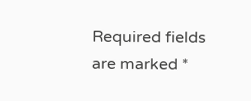Required fields are marked *